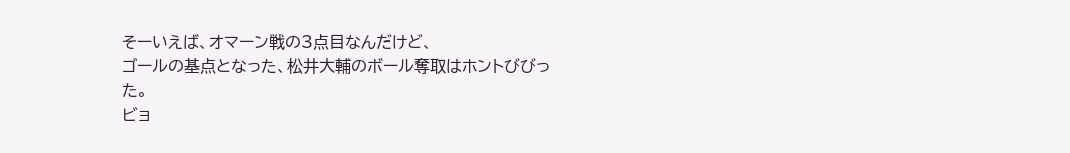そーいえば、オマーン戦の3点目なんだけど、
ゴールの基点となった、松井大輔のボール奪取はホントびびった。
ビョ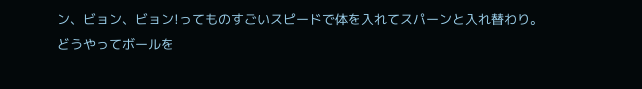ン、ビョン、ビョン!ってものすごいスピードで体を入れてスパーンと入れ替わり。
どうやってボールを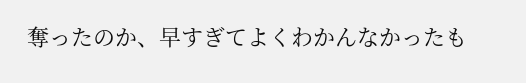奪ったのか、早すぎてよくわかんなかったも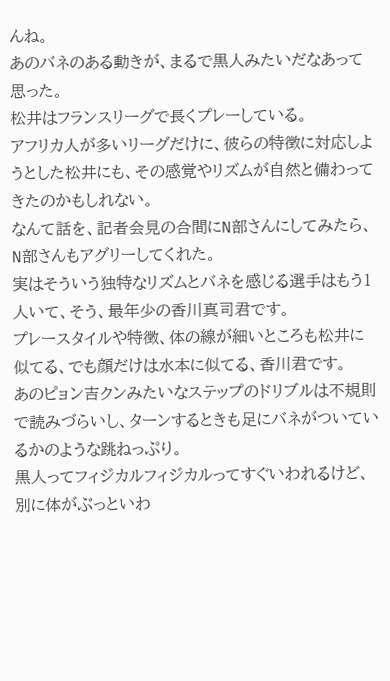んね。
あのバネのある動きが、まるで黒人みたいだなあって思った。
松井はフランスリーグで長くプレーしている。
アフリカ人が多いリーグだけに、彼らの特徴に対応しようとした松井にも、その感覚やリズムが自然と備わってきたのかもしれない。
なんて話を、記者会見の合間にN部さんにしてみたら、N部さんもアグリーしてくれた。
実はそういう独特なリズムとバネを感じる選手はもう1人いて、そう、最年少の香川真司君です。
プレースタイルや特徴、体の線が細いところも松井に似てる、でも顔だけは水本に似てる、香川君です。
あのピョン吉クンみたいなステップのドリブルは不規則で読みづらいし、ターンするときも足にバネがついているかのような跳ねっぷり。
黒人ってフィジカルフィジカルってすぐいわれるけど、別に体がぶっといわ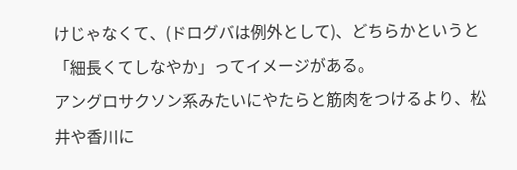けじゃなくて、(ドログバは例外として)、どちらかというと「細長くてしなやか」ってイメージがある。
アングロサクソン系みたいにやたらと筋肉をつけるより、松井や香川に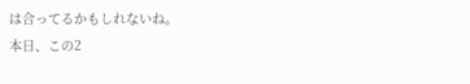は合ってるかもしれないね。
本日、この2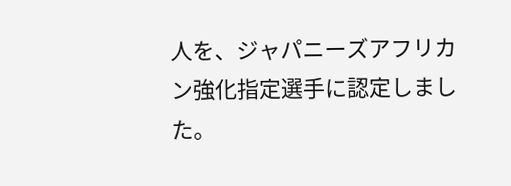人を、ジャパニーズアフリカン強化指定選手に認定しました。